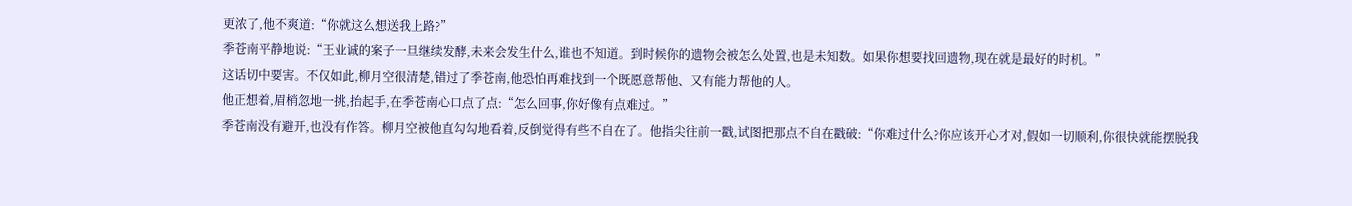更浓了,他不爽道:“你就这么想送我上路?”
季苍南平静地说:“王业诚的案子一旦继续发酵,未来会发生什么,谁也不知道。到时候你的遗物会被怎么处置,也是未知数。如果你想要找回遗物,现在就是最好的时机。”
这话切中要害。不仅如此,柳月空很清楚,错过了季苍南,他恐怕再难找到一个既愿意帮他、又有能力帮他的人。
他正想着,眉梢忽地一挑,抬起手,在季苍南心口点了点:“怎么回事,你好像有点难过。”
季苍南没有避开,也没有作答。柳月空被他直勾勾地看着,反倒觉得有些不自在了。他指尖往前一戳,试图把那点不自在戳破:“你难过什么?你应该开心才对,假如一切顺利,你很快就能摆脱我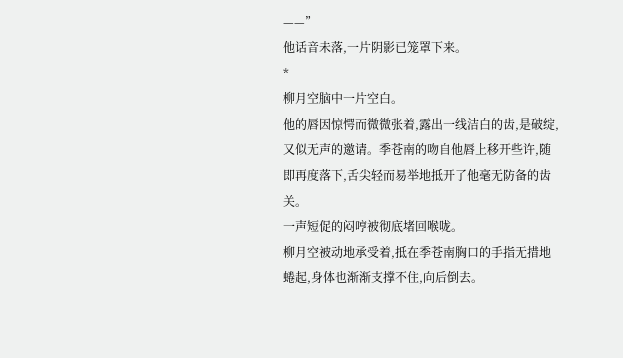——”
他话音未落,一片阴影已笼罩下来。
*
柳月空脑中一片空白。
他的唇因惊愕而微微张着,露出一线洁白的齿,是破绽,又似无声的邀请。季苍南的吻自他唇上移开些许,随即再度落下,舌尖轻而易举地抵开了他毫无防备的齿关。
一声短促的闷哼被彻底堵回喉咙。
柳月空被动地承受着,抵在季苍南胸口的手指无措地蜷起,身体也渐渐支撑不住,向后倒去。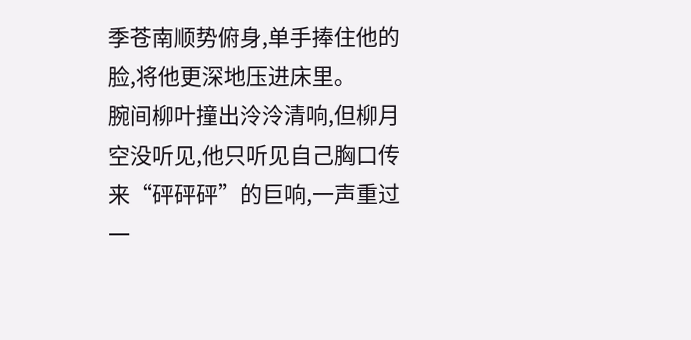季苍南顺势俯身,单手捧住他的脸,将他更深地压进床里。
腕间柳叶撞出泠泠清响,但柳月空没听见,他只听见自己胸口传来“砰砰砰”的巨响,一声重过一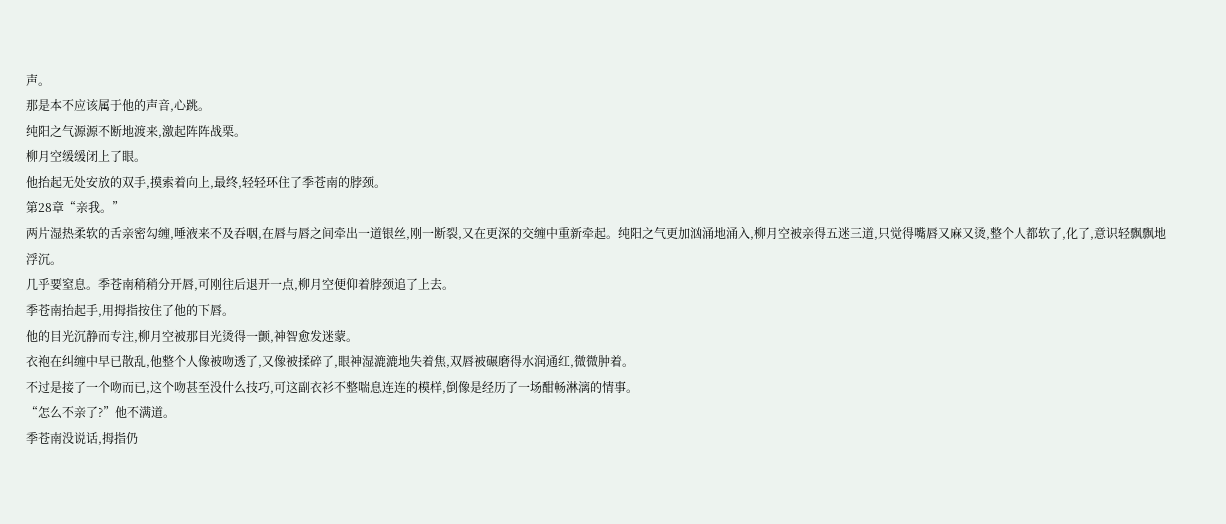声。
那是本不应该属于他的声音,心跳。
纯阳之气源源不断地渡来,激起阵阵战栗。
柳月空缓缓闭上了眼。
他抬起无处安放的双手,摸索着向上,最终,轻轻环住了季苍南的脖颈。
第28章“亲我。”
两片湿热柔软的舌亲密勾缠,唾液来不及吞咽,在唇与唇之间牵出一道银丝,刚一断裂,又在更深的交缠中重新牵起。纯阳之气更加汹涌地涌入,柳月空被亲得五迷三道,只觉得嘴唇又麻又烫,整个人都软了,化了,意识轻飘飘地浮沉。
几乎要窒息。季苍南稍稍分开唇,可刚往后退开一点,柳月空便仰着脖颈追了上去。
季苍南抬起手,用拇指按住了他的下唇。
他的目光沉静而专注,柳月空被那目光烫得一颤,神智愈发迷蒙。
衣袍在纠缠中早已散乱,他整个人像被吻透了,又像被揉碎了,眼神湿漉漉地失着焦,双唇被碾磨得水润通红,微微肿着。
不过是接了一个吻而已,这个吻甚至没什么技巧,可这副衣衫不整喘息连连的模样,倒像是经历了一场酣畅淋漓的情事。
“怎么不亲了?”他不满道。
季苍南没说话,拇指仍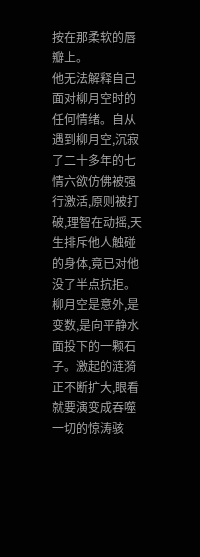按在那柔软的唇瓣上。
他无法解释自己面对柳月空时的任何情绪。自从遇到柳月空,沉寂了二十多年的七情六欲仿佛被强行激活,原则被打破,理智在动摇,天生排斥他人触碰的身体,竟已对他没了半点抗拒。
柳月空是意外,是变数,是向平静水面投下的一颗石子。激起的涟漪正不断扩大,眼看就要演变成吞噬一切的惊涛骇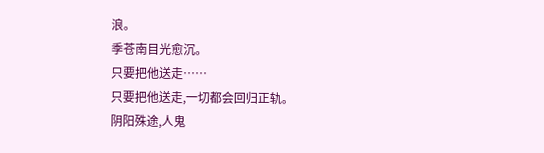浪。
季苍南目光愈沉。
只要把他送走……
只要把他送走,一切都会回归正轨。
阴阳殊途,人鬼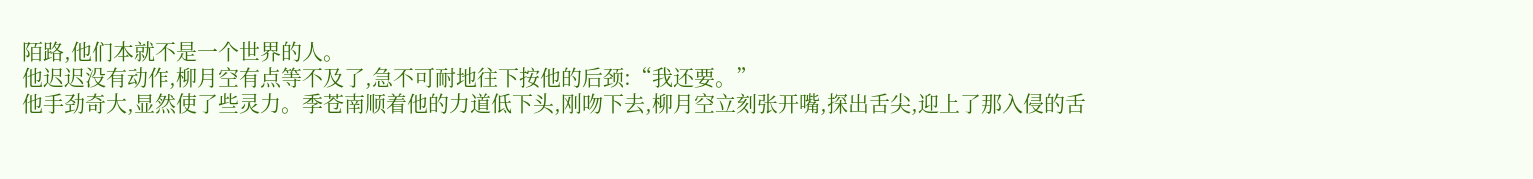陌路,他们本就不是一个世界的人。
他迟迟没有动作,柳月空有点等不及了,急不可耐地往下按他的后颈:“我还要。”
他手劲奇大,显然使了些灵力。季苍南顺着他的力道低下头,刚吻下去,柳月空立刻张开嘴,探出舌尖,迎上了那入侵的舌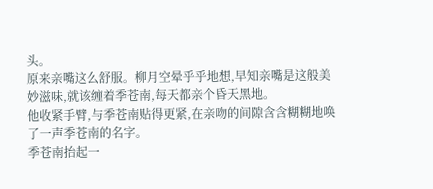头。
原来亲嘴这么舒服。柳月空晕乎乎地想,早知亲嘴是这般美妙滋味,就该缠着季苍南,每天都亲个昏天黑地。
他收紧手臂,与季苍南贴得更紧,在亲吻的间隙含含糊糊地唤了一声季苍南的名字。
季苍南抬起一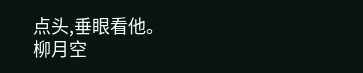点头,垂眼看他。
柳月空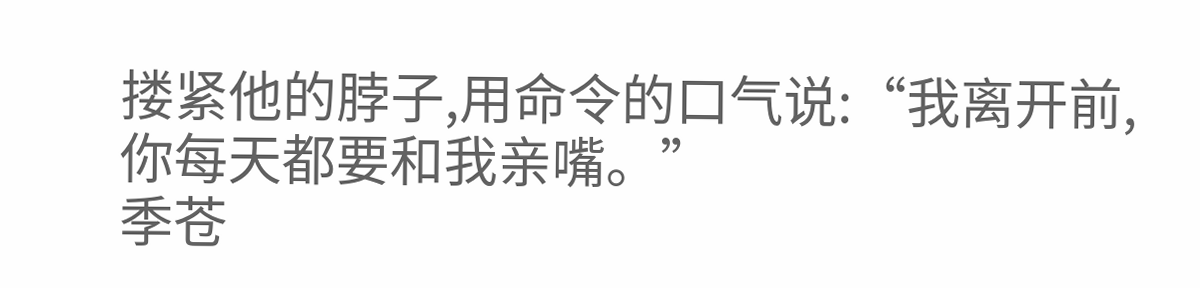搂紧他的脖子,用命令的口气说:“我离开前,你每天都要和我亲嘴。”
季苍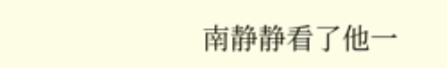南静静看了他一